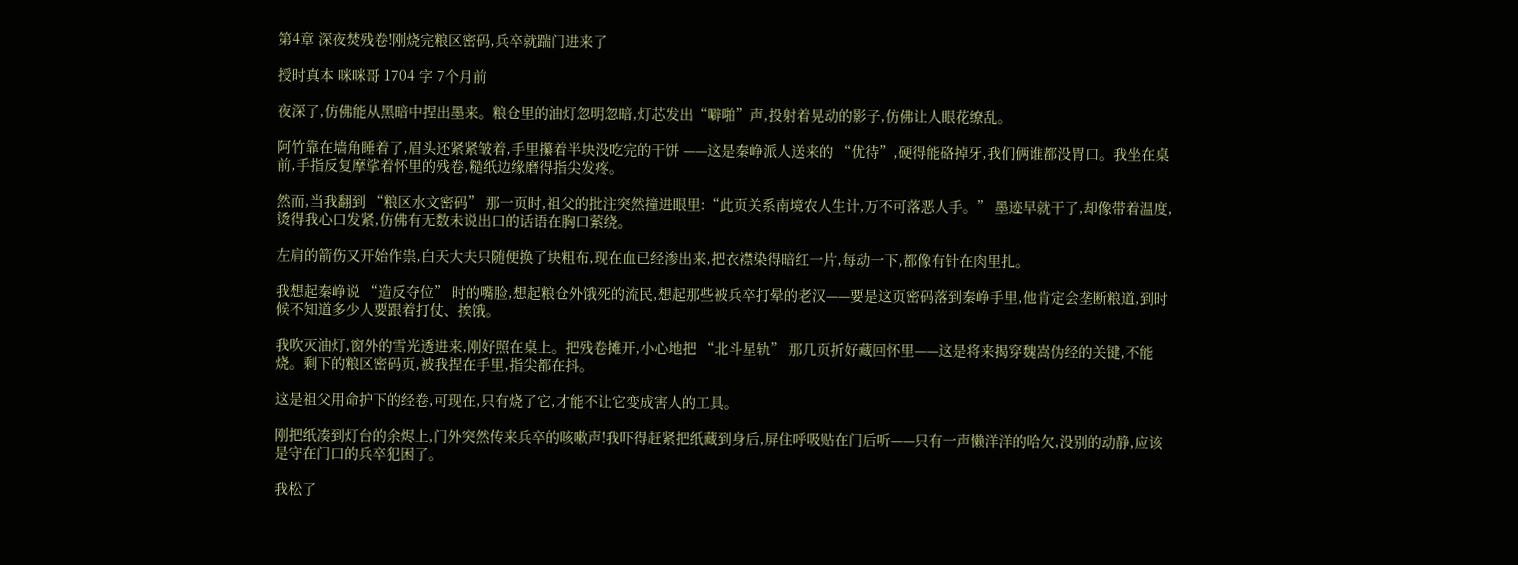第4章 深夜焚残卷!刚烧完粮区密码,兵卒就踹门进来了

授时真本 咪咪哥 1704 字 7个月前

夜深了,仿佛能从黑暗中捏出墨来。粮仓里的油灯忽明忽暗,灯芯发出“噼啪”声,投射着晃动的影子,仿佛让人眼花缭乱。

阿竹靠在墙角睡着了,眉头还紧紧皱着,手里攥着半块没吃完的干饼 ——这是秦峥派人送来的 “优待”,硬得能硌掉牙,我们俩谁都没胃口。我坐在桌前,手指反复摩挲着怀里的残卷,糙纸边缘磨得指尖发疼。

然而,当我翻到 “粮区水文密码” 那一页时,祖父的批注突然撞进眼里:“此页关系南境农人生计,万不可落恶人手。” 墨迹早就干了,却像带着温度,烫得我心口发紧,仿佛有无数未说出口的话语在胸口萦绕。

左肩的箭伤又开始作祟,白天大夫只随便换了块粗布,现在血已经渗出来,把衣襟染得暗红一片,每动一下,都像有针在肉里扎。

我想起秦峥说 “造反夺位” 时的嘴脸,想起粮仓外饿死的流民,想起那些被兵卒打晕的老汉——要是这页密码落到秦峥手里,他肯定会垄断粮道,到时候不知道多少人要跟着打仗、挨饿。

我吹灭油灯,窗外的雪光透进来,刚好照在桌上。把残卷摊开,小心地把 “北斗星轨” 那几页折好藏回怀里——这是将来揭穿魏嵩伪经的关键,不能烧。剩下的粮区密码页,被我捏在手里,指尖都在抖。

这是祖父用命护下的经卷,可现在,只有烧了它,才能不让它变成害人的工具。

刚把纸凑到灯台的余烬上,门外突然传来兵卒的咳嗽声!我吓得赶紧把纸藏到身后,屏住呼吸贴在门后听——只有一声懒洋洋的哈欠,没别的动静,应该是守在门口的兵卒犯困了。

我松了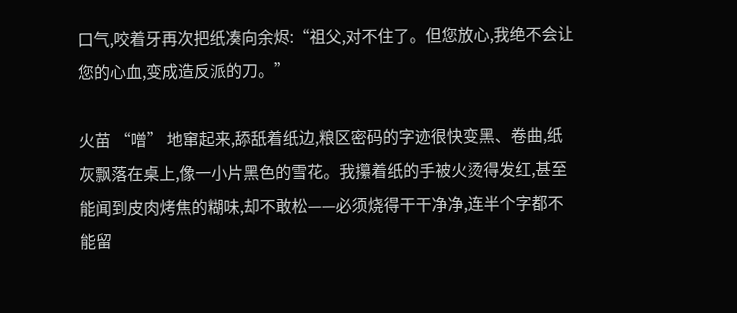口气,咬着牙再次把纸凑向余烬:“祖父,对不住了。但您放心,我绝不会让您的心血,变成造反派的刀。”

火苗 “噌” 地窜起来,舔舐着纸边,粮区密码的字迹很快变黑、卷曲,纸灰飘落在桌上,像一小片黑色的雪花。我攥着纸的手被火烫得发红,甚至能闻到皮肉烤焦的糊味,却不敢松——必须烧得干干净净,连半个字都不能留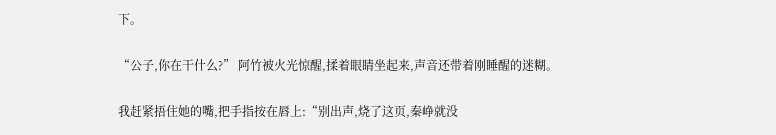下。

“公子,你在干什么?” 阿竹被火光惊醒,揉着眼睛坐起来,声音还带着刚睡醒的迷糊。

我赶紧捂住她的嘴,把手指按在唇上:“别出声,烧了这页,秦峥就没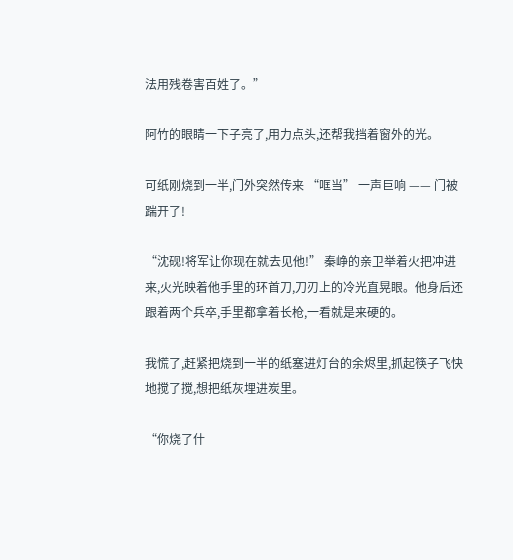法用残卷害百姓了。”

阿竹的眼睛一下子亮了,用力点头,还帮我挡着窗外的光。

可纸刚烧到一半,门外突然传来 “哐当” 一声巨响 —— 门被踹开了!

“沈砚!将军让你现在就去见他!” 秦峥的亲卫举着火把冲进来,火光映着他手里的环首刀,刀刃上的冷光直晃眼。他身后还跟着两个兵卒,手里都拿着长枪,一看就是来硬的。

我慌了,赶紧把烧到一半的纸塞进灯台的余烬里,抓起筷子飞快地搅了搅,想把纸灰埋进炭里。

“你烧了什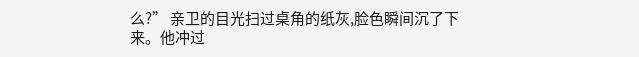么?” 亲卫的目光扫过桌角的纸灰,脸色瞬间沉了下来。他冲过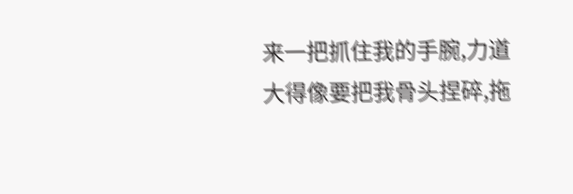来一把抓住我的手腕,力道大得像要把我骨头捏碎,拖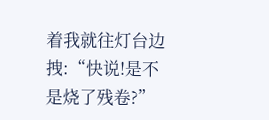着我就往灯台边拽:“快说!是不是烧了残卷?”